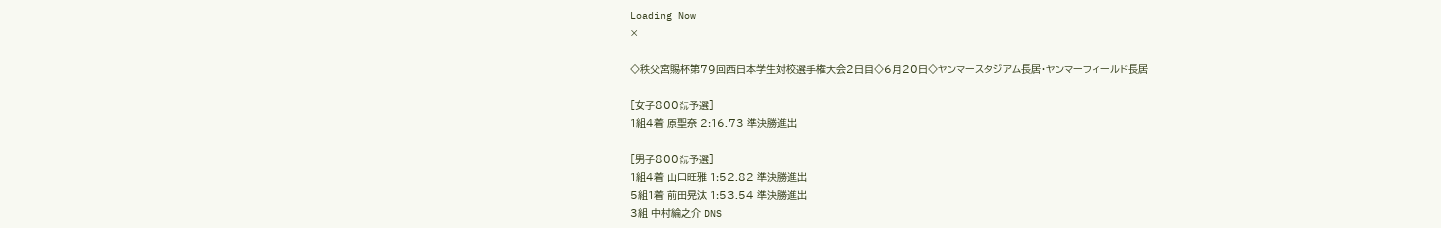Loading Now
×

◇秩父宮賜杯第79回西日本学生対校選手権大会2日目◇6月20日◇ヤンマースタジアム長居・ヤンマーフィールド長居

[女子800㍍予選]
1組4着 原聖奈 2:16.73 準決勝進出

[男子800㍍予選]
1組4着 山口旺雅 1:52.82 準決勝進出
5組1着 前田晃汰 1:53.54 準決勝進出
3組 中村綸之介 DNS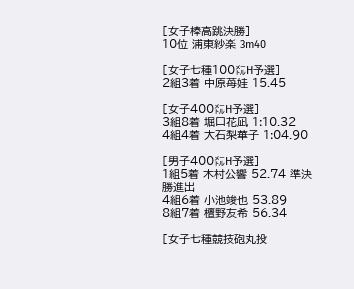[女子棒高跳決勝]
10位 浦東紗楽 3m40

[女子七種100㍍H予選]
2組3着 中原苺娃 15.45

[女子400㍍H予選]
3組8着 堀口花凪 1:10.32
4組4着 大石梨華子 1:04.90

[男子400㍍H予選]
1組5着 木村公響 52.74 準決勝進出
4組6着 小池竣也 53.89
8組7着 檀野友希 56.34

[女子七種競技砲丸投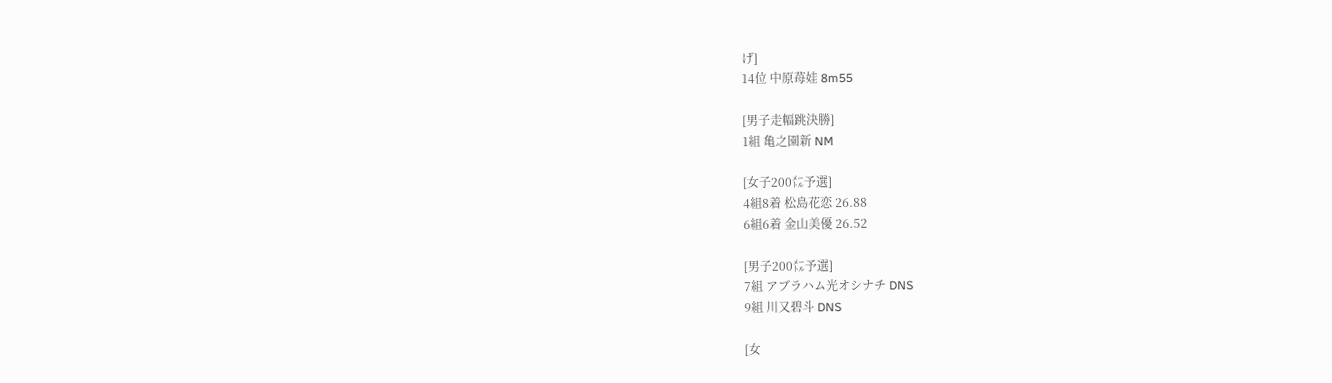げ]
14位 中原苺娃 8m55

[男子走幅跳決勝]
1組 亀之園新 NM

[女子200㍍予選]
4組8着 松島花恋 26.88
6組6着 金山美優 26.52

[男子200㍍予選]
7組 アブラハム光オシナチ DNS
9組 川又碧斗 DNS

[女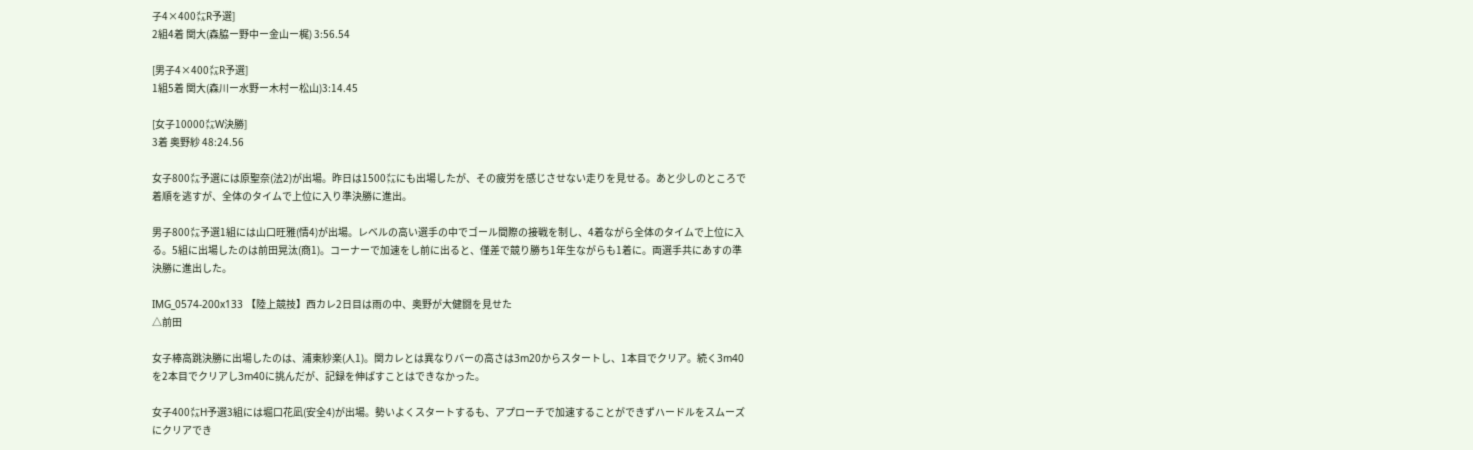子4×400㍍R予選]
2組4着 関大(森脇ー野中ー金山ー梶) 3:56.54

[男子4×400㍍R予選]
1組5着 関大(森川ー水野ー木村ー松山)3:14.45

[女子10000㍍W決勝]
3着 奥野紗 48:24.56

女子800㍍予選には原聖奈(法2)が出場。昨日は1500㍍にも出場したが、その疲労を感じさせない走りを見せる。あと少しのところで着順を逃すが、全体のタイムで上位に入り準決勝に進出。

男子800㍍予選1組には山口旺雅(情4)が出場。レベルの高い選手の中でゴール間際の接戦を制し、4着ながら全体のタイムで上位に入る。5組に出場したのは前田晃汰(商1)。コーナーで加速をし前に出ると、僅差で競り勝ち1年生ながらも1着に。両選手共にあすの準決勝に進出した。

IMG_0574-200x133 【陸上競技】西カレ2日目は雨の中、奥野が大健闘を見せた
△前田

女子棒高跳決勝に出場したのは、浦東紗楽(人1)。関カレとは異なりバーの高さは3m20からスタートし、1本目でクリア。続く3m40を2本目でクリアし3m40に挑んだが、記録を伸ばすことはできなかった。

女子400㍍H予選3組には堀口花凪(安全4)が出場。勢いよくスタートするも、アプローチで加速することができずハードルをスムーズにクリアでき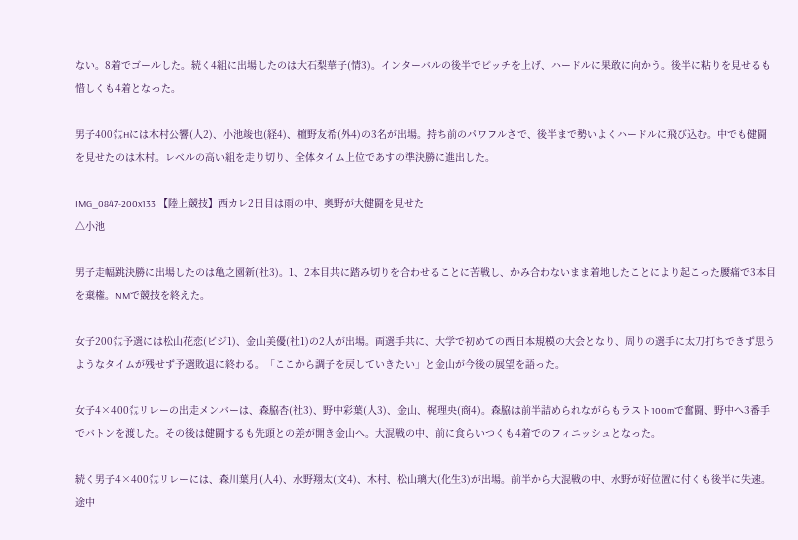ない。8着でゴールした。続く4組に出場したのは大石梨華子(情3)。インターバルの後半でピッチを上げ、ハードルに果敢に向かう。後半に粘りを見せるも惜しくも4着となった。

男子400㍍Hには木村公響(人2)、小池竣也(経4)、檀野友希(外4)の3名が出場。持ち前のパワフルさで、後半まで勢いよくハードルに飛び込む。中でも健闘を見せたのは木村。レベルの高い組を走り切り、全体タイム上位であすの準決勝に進出した。

IMG_0847-200x133 【陸上競技】西カレ2日目は雨の中、奥野が大健闘を見せた
△小池

男子走幅跳決勝に出場したのは亀之園新(社3)。1、2本目共に踏み切りを合わせることに苦戦し、かみ合わないまま着地したことにより起こった腰痛で3本目を棄権。NMで競技を終えた。

女子200㍍予選には松山花恋(ビジ1)、金山美優(社1)の2人が出場。両選手共に、大学で初めての西日本規模の大会となり、周りの選手に太刀打ちできず思うようなタイムが残せず予選敗退に終わる。「ここから調子を戻していきたい」と金山が今後の展望を語った。

女子4×400㍍リレーの出走メンバーは、森脇杏(社3)、野中彩葉(人3)、金山、梶理央(商4)。森脇は前半詰められながらもラスト100mで奮闘、野中へ3番手でバトンを渡した。その後は健闘するも先頭との差が開き金山へ。大混戦の中、前に食らいつくも4着でのフィニッシュとなった。

続く男子4×400㍍リレーには、森川葉月(人4)、水野翔太(文4)、木村、松山璃大(化生3)が出場。前半から大混戦の中、水野が好位置に付くも後半に失速。途中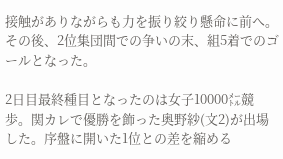接触がありながらも力を振り絞り懸命に前へ。その後、2位集団間での争いの末、組5着でのゴールとなった。

2日目最終種目となったのは女子10000㍍競歩。関カレで優勝を飾った奥野紗(文2)が出場した。序盤に開いた1位との差を縮める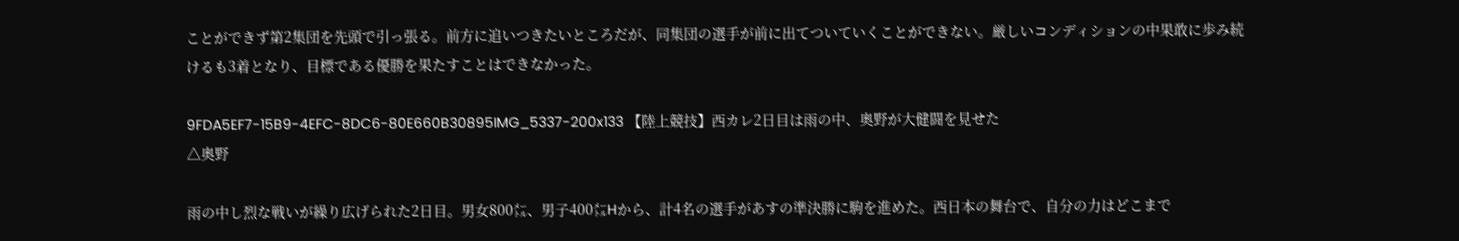ことができず第2集団を先頭で引っ張る。前方に追いつきたいところだが、同集団の選手が前に出てついていくことができない。厳しいコンディションの中果敢に歩み続けるも3着となり、目標である優勝を果たすことはできなかった。

9FDA5EF7-15B9-4EFC-8DC6-80E660B30895IMG_5337-200x133 【陸上競技】西カレ2日目は雨の中、奥野が大健闘を見せた
△奥野

雨の中し烈な戦いが繰り広げられた2日目。男女800㍍、男子400㍍Hから、計4名の選手があすの準決勝に駒を進めた。西日本の舞台で、自分の力はどこまで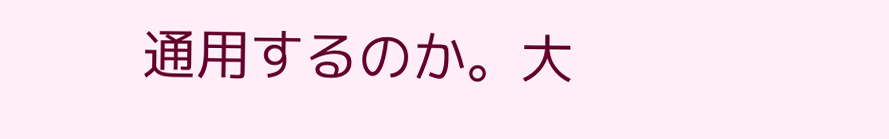通用するのか。大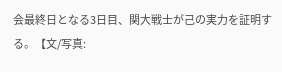会最終日となる3日目、関大戦士が己の実力を証明する。【文/写真: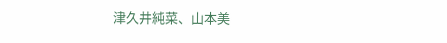津久井純菜、山本美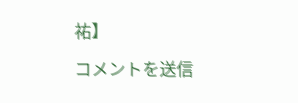祐】

コメントを送信